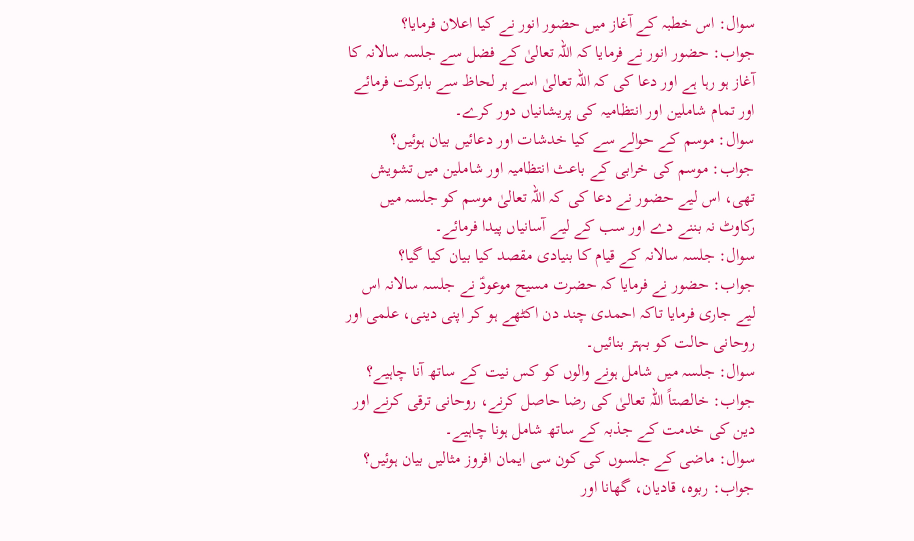سوال: اس خطبہ کے آغاز میں حضور انور نے کیا اعلان فرمایا؟
جواب: حضور انور نے فرمایا کہ اللہ تعالیٰ کے فضل سے جلسہ سالانہ کا آغاز ہو رہا ہے اور دعا کی کہ اللہ تعالیٰ اسے ہر لحاظ سے بابرکت فرمائے اور تمام شاملین اور انتظامیہ کی پریشانیاں دور کرے۔
سوال: موسم کے حوالے سے کیا خدشات اور دعائیں بیان ہوئیں؟
جواب: موسم کی خرابی کے باعث انتظامیہ اور شاملین میں تشویش تھی، اس لیے حضور نے دعا کی کہ اللہ تعالیٰ موسم کو جلسہ میں رکاوٹ نہ بننے دے اور سب کے لیے آسانیاں پیدا فرمائے۔
سوال: جلسہ سالانہ کے قیام کا بنیادی مقصد کیا بیان کیا گیا؟
جواب: حضور نے فرمایا کہ حضرت مسیح موعودؑ نے جلسہ سالانہ اس لیے جاری فرمایا تاکہ احمدی چند دن اکٹھے ہو کر اپنی دینی، علمی اور روحانی حالت کو بہتر بنائیں۔
سوال: جلسہ میں شامل ہونے والوں کو کس نیت کے ساتھ آنا چاہیے؟
جواب: خالصتاً اللہ تعالیٰ کی رضا حاصل کرنے، روحانی ترقی کرنے اور دین کی خدمت کے جذبہ کے ساتھ شامل ہونا چاہیے۔
سوال: ماضی کے جلسوں کی کون سی ایمان افروز مثالیں بیان ہوئیں؟
جواب: ربوہ، قادیان، گھانا اور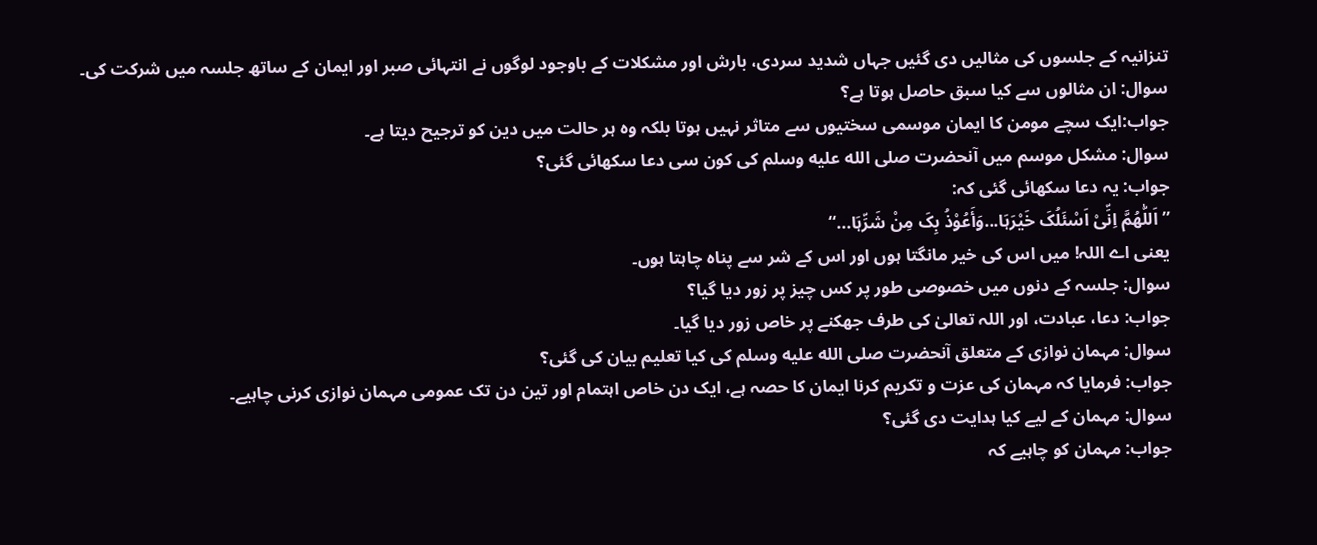تنزانیہ کے جلسوں کی مثالیں دی گئیں جہاں شدید سردی، بارش اور مشکلات کے باوجود لوگوں نے انتہائی صبر اور ایمان کے ساتھ جلسہ میں شرکت کی۔
سوال: ان مثالوں سے کیا سبق حاصل ہوتا ہے؟
جواب:ایک سچے مومن کا ایمان موسمی سختیوں سے متاثر نہیں ہوتا بلکہ وہ ہر حالت میں دین کو ترجیح دیتا ہے۔
سوال: مشکل موسم میں آنحضرت صلى الله عليه وسلم کی کون سی دعا سکھائی گئی؟
جواب: یہ دعا سکھائی گئی کہ:
’’ اَللّٰھُمَّ اِنِّیْ اَسْئَلُکَ خَیْرَہَا...وَأَعُوْذُ بِکَ مِنْ شَرِّہَا...‘‘
یعنی اے اللہ! میں اس کی خیر مانگتا ہوں اور اس کے شر سے پناہ چاہتا ہوں۔
سوال: جلسہ کے دنوں میں خصوصی طور پر کس چیز پر زور دیا گیا؟
جواب: دعا، عبادت، اور اللہ تعالیٰ کی طرف جھکنے پر خاص زور دیا گیا۔
سوال: مہمان نوازی کے متعلق آنحضرت صلى الله عليه وسلم کی کیا تعلیم بیان کی گئی؟
جواب: فرمایا کہ مہمان کی عزت و تکریم کرنا ایمان کا حصہ ہے، ایک دن خاص اہتمام اور تین دن تک عمومی مہمان نوازی کرنی چاہیے۔
سوال: مہمان کے لیے کیا ہدایت دی گئی؟
جواب: مہمان کو چاہیے کہ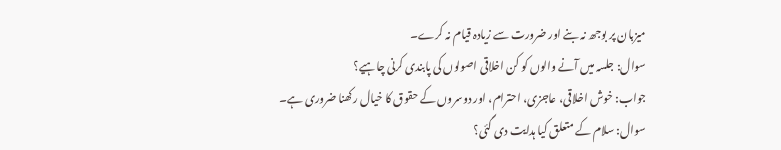میزبان پر بوجھ نہ بنے اور ضرورت سے زیادہ قیام نہ کرے۔
سوال: جلسہ میں آنے والوں کو کن اخلاقی اصولوں کی پابندی کرنی چاہیے؟
جواب: خوش اخلاقی، عاجزی، احترام، اور دوسروں کے حقوق کا خیال رکھنا ضروری ہے۔
سوال: سلام کے متعلق کیا ہدایت دی گئی؟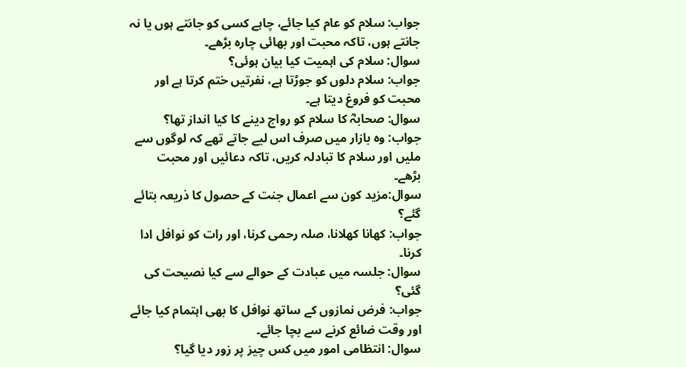جواب: سلام کو عام کیا جائے، چاہے کسی کو جانتے ہوں یا نہ جانتے ہوں، تاکہ محبت اور بھائی چارہ بڑھے۔
سوال: سلام کی اہمیت کیا بیان ہوئی؟
جواب: سلام دلوں کو جوڑتا ہے، نفرتیں ختم کرتا ہے اور محبت کو فروغ دیتا ہے۔
سوال: صحابہؓ کا سلام کو رواج دینے کا کیا انداز تھا؟
جواب: وہ بازار میں صرف اس لیے جاتے تھے کہ لوگوں سے ملیں اور سلام کا تبادلہ کریں، تاکہ دعائیں اور محبت بڑھے۔
سوال:مزید کون سے اعمال جنت کے حصول کا ذریعہ بتائے گئے؟
جواب: کھانا کھلانا، صلہ رحمی کرنا، اور رات کو نوافل ادا کرنا۔
سوال: جلسہ میں عبادت کے حوالے سے کیا نصیحت کی گئی؟
جواب: فرض نمازوں کے ساتھ نوافل کا بھی اہتمام کیا جائے اور وقت ضائع کرنے سے بچا جائے۔
سوال: انتظامی امور میں کس چیز پر زور دیا گیا؟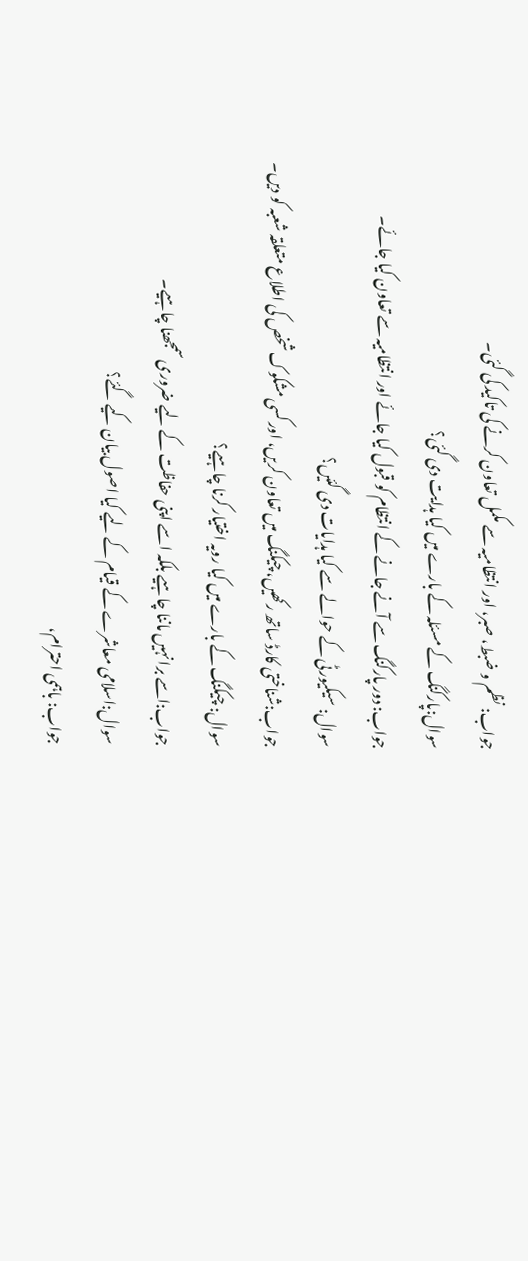جواب: نظم و ضبط، صبر، اور انتظامیہ سے مکمل تعاون کرنے کی تاکید کی گئی۔
سوال:پارکنگ کے مسئلہ کے بارے میں کیا ہدایت دی گئی؟
جواب: دور پارکنگ سے آنے جانے کے انتظام کو قبول کیا جائے اور انتظامیہ سے تعاون کیا جائے۔
سوال: سیکیورٹی کے حوالے سے کیا ہدایات دی گئیں؟
جواب:شناختی کارڈ ساتھ رکھیں، چیکنگ میں تعاون کریں، اور کسی مشکوک شخص کی اطلاع متعلقہ شعبہ کو دیں۔
سوال: چیکنگ کے بارے میں کیا رویہ اختیار کرنا چاہیے؟
جواب:اسے برا نہیں ماننا چاہیے بلکہ اسے اپنی حفاظت کے لیے ضروری سمجھنا چاہیے۔
سوال:اسلامی معاشرے کے قیام کے لیے کیا اصول بیان کیے گئے؟
جواب: باہمی احترام،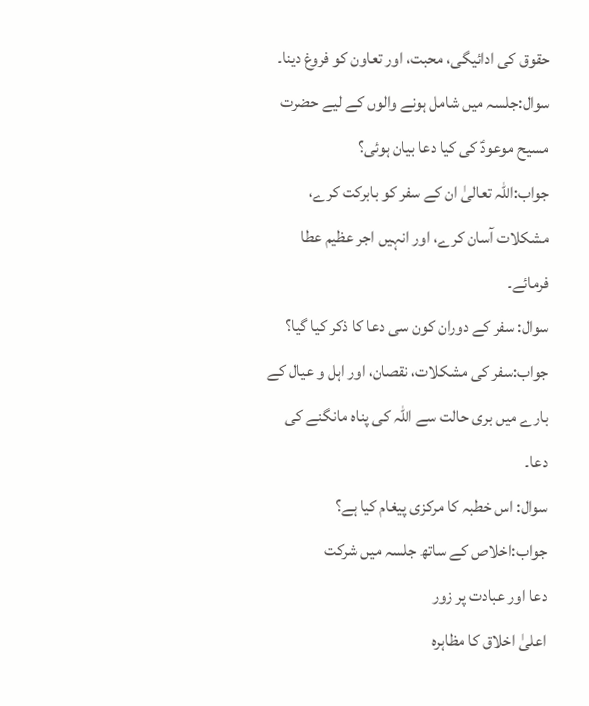حقوق کی ادائیگی، محبت، اور تعاون کو فروغ دینا۔
سوال:جلسہ میں شامل ہونے والوں کے لیے حضرت مسیح موعودؑ کی کیا دعا بیان ہوئی؟
جواب:اللہ تعالیٰ ان کے سفر کو بابرکت کرے، مشکلات آسان کرے، اور انہیں اجر عظیم عطا فرمائے۔
سوال: سفر کے دوران کون سی دعا کا ذکر کیا گیا؟
جواب:سفر کی مشکلات، نقصان، اور اہل و عیال کے بارے میں بری حالت سے اللہ کی پناہ مانگنے کی دعا۔
سوال: اس خطبہ کا مرکزی پیغام کیا ہے؟
جواب:اخلاص کے ساتھ جلسہ میں شرکت
دعا اور عبادت پر زور
اعلیٰ اخلاق کا مظاہرہ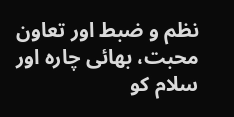نظم و ضبط اور تعاون
محبت، بھائی چارہ اور سلام کو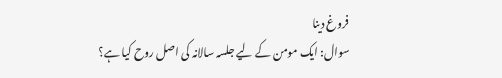فروغ دینا
سوال: ایک مومن کے لیے جلسہ سالانہ کی اصل روح کیا ہے؟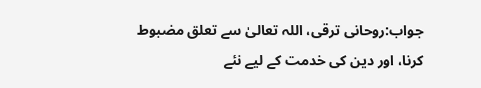جواب:روحانی ترقی، اللہ تعالیٰ سے تعلق مضبوط کرنا، اور دین کی خدمت کے لیے نئے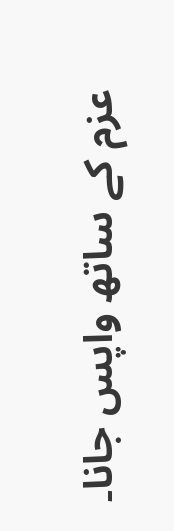عزم کے ساتھ واپس جانا۔